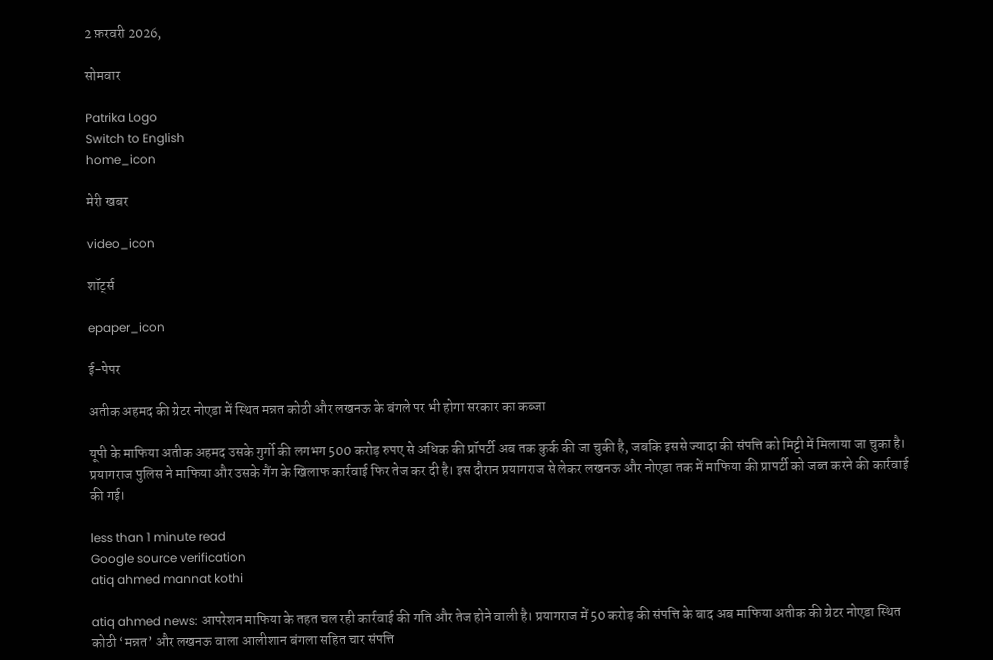2 फ़रवरी 2026,

सोमवार

Patrika Logo
Switch to English
home_icon

मेरी खबर

video_icon

शॉर्ट्स

epaper_icon

ई-पेपर

अतीक अहमद की ग्रेटर नोएडा में स्थित मन्नत कोठी और लखनऊ के बंगले पर भी होगा सरकार का कब्जा

यूपी के माफिया अतीक अहमद उसके गुर्गो की लगभग 500 करोड़ रुपए से अधिक की प्रॉपर्टी अब तक कुर्क की जा चुकी है, जबकि इससे ज्यादा की संपत्ति को मिट्टी में मिलाया जा चुका है। प्रयागराज पुलिस ने माफिया और उसके गैंग के खिलाफ कार्रवाई फिर तेज कर दी है। इस दौरान प्रयागराज से लेकर लखनऊ और नोएडा तक में माफिया की प्रापर्टी को जब्त करने की कार्रवाई की गई।

less than 1 minute read
Google source verification
atiq ahmed mannat kothi

atiq ahmed news: आपरेशन माफिया के तहत चल रही कार्रवाई की गति और तेज होने वाली है। प्रयागराज में 50 करोड़ की संपत्ति के बाद अब माफिया अतीक की ग्रेटर नोएडा स्थित कोठी ‘मन्नत’ और लखनऊ वाला आलीशान बंगला सहित चार संपत्ति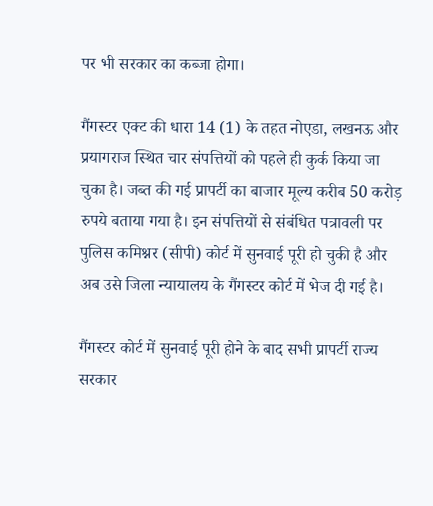पर भी सरकार का कब्जा होगा।

गैंगस्टर एक्ट की धारा 14 (1) के तहत नोएडा, लखनऊ और प्रयागराज स्थित चार संपत्तियों को पहले ही कुर्क किया जा चुका है। जब्त की गई प्रापर्टी का बाजार मूल्य करीब 50 करोड़ रुपये बताया गया है। इन संपत्तियों से संबंधित पत्रावली पर पुलिस कमिश्नर (सीपी) कोर्ट में सुनवाई पूरी हो चुकी है और अब उसे जिला न्यायालय के गैंगस्टर कोर्ट में भेज दी गई है।

गैंगस्टर कोर्ट में सुनवाई पूरी होने के बाद सभी प्रापर्टी राज्य सरकार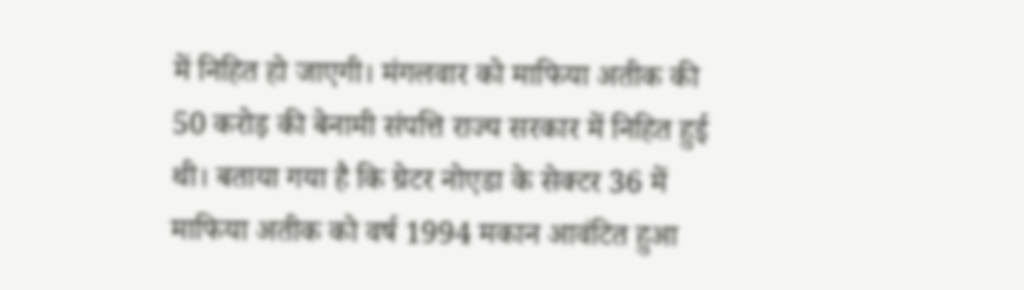में निहित हो जाएगी। मंगलवार को माफिया अतीक की 50 करोड़ की बेनामी संपत्ति राज्य सरकार में निहित हुई थी। बताया गया है कि ग्रेटर नोएडा के सेक्टर 36 में माफिया अतीक को वर्ष 1994 मकान आवंटित हुआ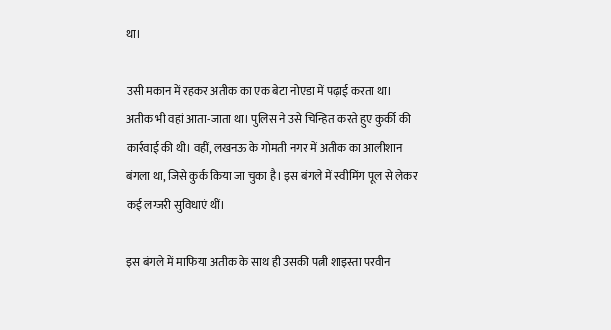था।

उसी मकान में रहकर अतीक का एक बेटा नोएडा में पढ़ाई करता था। अतीक भी वहां आता-जाता था। पुलिस ने उसे चिन्हित करते हुए कुर्की की कार्रवाई की थी। वहीं, लखनऊ के गोमती नगर में अतीक का आलीशान बंगला था, जिसे कुर्क किया जा चुका है। इस बंगले में स्वीमिंग पूल से लेकर कई लग्जरी सुविधाएं थीं।

इस बंगले में माफिया अतीक के साथ ही उसकी पत्नी शाइस्ता परवीन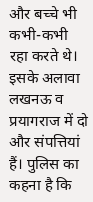और बच्चे भी कभी-कभी रहा करते थे। इसके अलावा लखनऊ व प्रयागराज में दो और संपत्तियां हैं। पुलिस का कहना है कि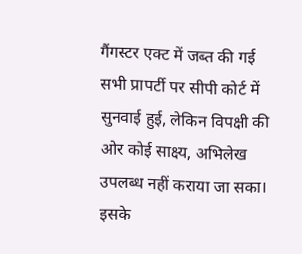गैंगस्टर एक्ट में जब्त की गई सभी प्रापर्टी पर सीपी कोर्ट में सुनवाई हुई, लेकिन विपक्षी की ओर कोई साक्ष्य, अभिलेख उपलब्ध नहीं कराया जा सका। इसके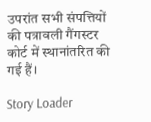उपरांत सभी संपत्तियों की पत्रावली गैंगस्टर कोर्ट में स्थानांतरित की गई हैं।

Story Loader